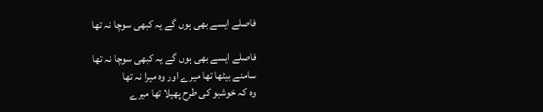فاصلے ایسے بھی ہوں گے یہ کبھی سوچا نہ تھا

فاصلے ایسے بھی ہوں گے یہ کبھی سوچا نہ تھا
سامنے بیٹھا تھا میرے اور وہ میرا نہ تھا
وہ کہ خوشبو کی طرح پھیلا تھا میرے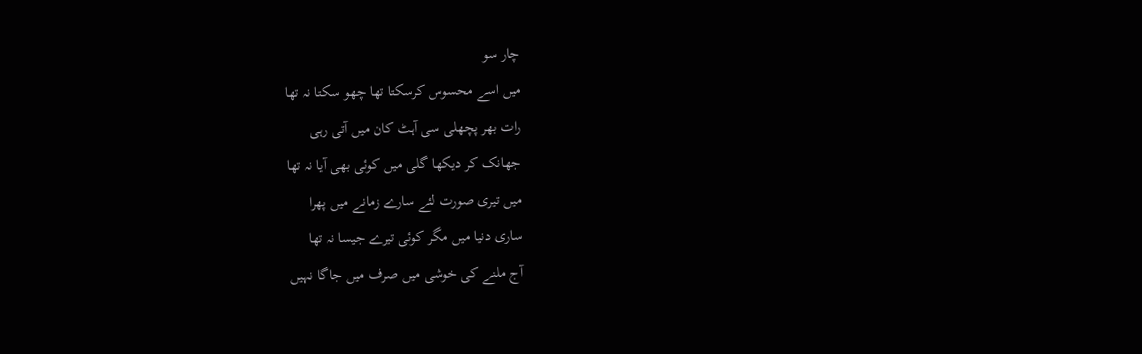چار سو
میں اسے محسوس کرسکتا تھا چھو سکتا نہ تھا
رات بھر پچھلی سی آہٹ کان میں آتی رہی
جھانک کر دیکھا گلی میں کوئی بھی آیا نہ تھا
میں تیری صورت لئے سارے زمانے میں پھرا
ساری دنیا میں مگر کوئی تیرے جیسا نہ تھا
آج ملنے کی خوشی میں صرف میں جاگا نہیں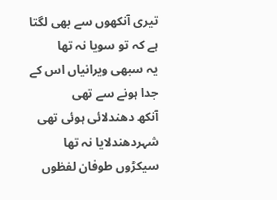تیری آنکھوں سے بھی لگتا ہے کہ تو سویا نہ تھا
یہ سبھی ویرانیاں اس کے جدا ہونے سے تھی
آنکھ دھندلائی ہوئی تھی شہردھندلایا نہ تھا
سیکڑوں طوفان لفظوں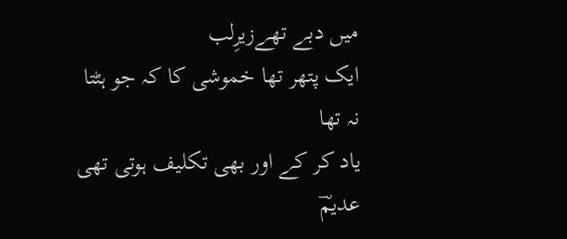میں دبے تھےزیرِلب
ایک پتھر تھا خموشی کا کہ جو ہٹتا نہ تھا
یاد کر کے اور بھی تکلیف ہوتی تھی عدیمؔ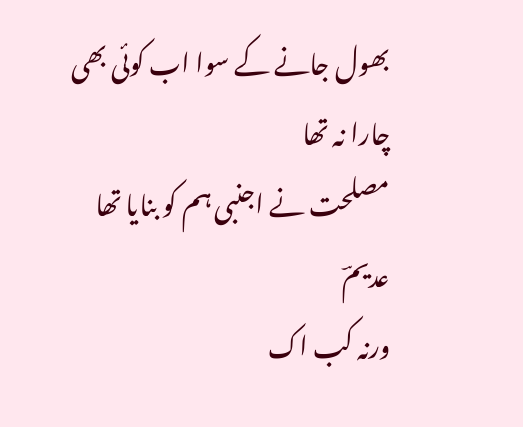بھول جانے کے سوا اب کوئی بھی چارا نہ تھا
مصلحت نے اجنبی ہم کو بنایا تھا عدیمؔ
ورنہ کب اک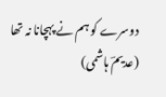دوسرے کو ہم نے پہچانا نہ تھا
(عدیمؔ ہاشمی)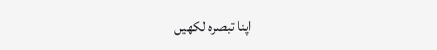اپنا تبصرہ لکھیں